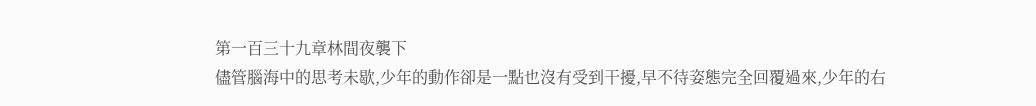第一百三十九章林間夜襲下
儘管腦海中的思考未歇,少年的動作卻是一點也沒有受到干擾,早不待姿態完全回覆過來,少年的右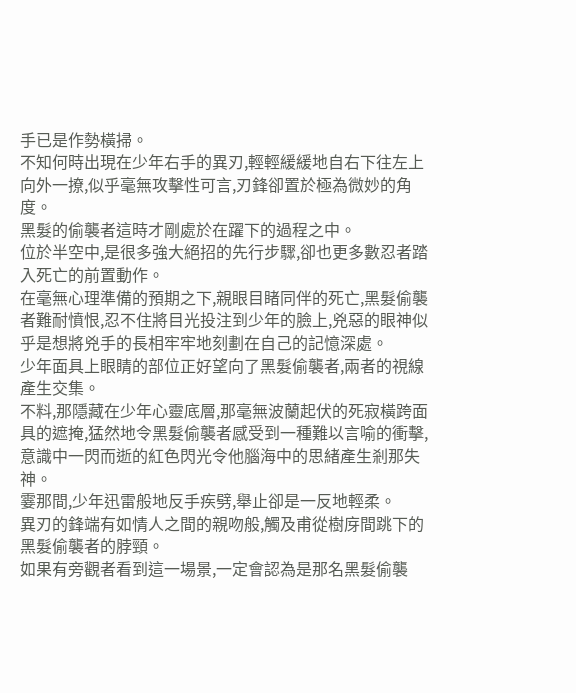手已是作勢橫掃。
不知何時出現在少年右手的異刃,輕輕緩緩地自右下往左上向外一撩,似乎毫無攻擊性可言,刃鋒卻置於極為微妙的角度。
黑髮的偷襲者這時才剛處於在躍下的過程之中。
位於半空中,是很多強大絕招的先行步驟,卻也更多數忍者踏入死亡的前置動作。
在毫無心理準備的預期之下,親眼目睹同伴的死亡,黑髮偷襲者難耐憤恨,忍不住將目光投注到少年的臉上,兇惡的眼神似乎是想將兇手的長相牢牢地刻劃在自己的記憶深處。
少年面具上眼睛的部位正好望向了黑髮偷襲者,兩者的視線產生交集。
不料,那隱藏在少年心靈底層,那毫無波蘭起伏的死寂橫跨面具的遮掩,猛然地令黑髮偷襲者感受到一種難以言喻的衝擊,意識中一閃而逝的紅色閃光令他腦海中的思緒產生剎那失神。
霎那間,少年迅雷般地反手疾劈,舉止卻是一反地輕柔。
異刃的鋒端有如情人之間的親吻般,觸及甫從樹庌間跳下的黑髮偷襲者的脖頸。
如果有旁觀者看到這一場景,一定會認為是那名黑髮偷襲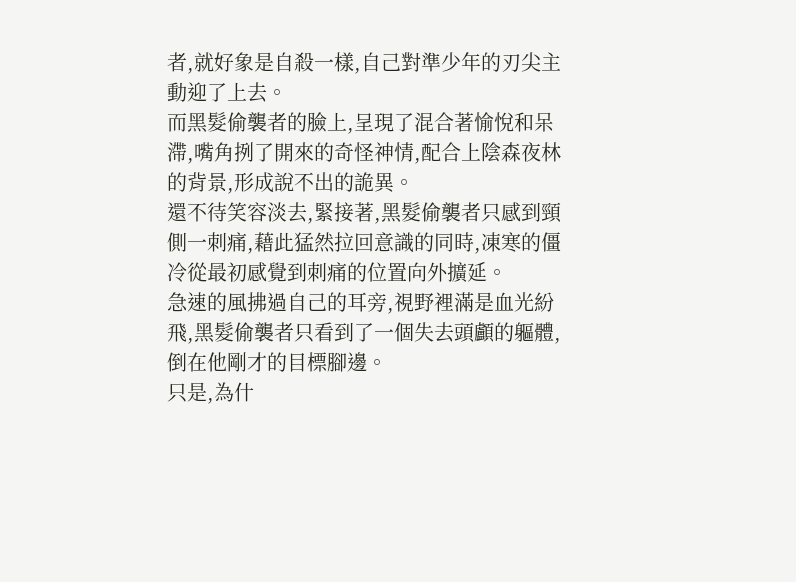者,就好象是自殺一樣,自己對準少年的刃尖主動迎了上去。
而黑髮偷襲者的臉上,呈現了混合著愉悅和呆滯,嘴角挒了開來的奇怪神情,配合上陰森夜林的背景,形成說不出的詭異。
還不待笑容淡去,緊接著,黑髮偷襲者只感到頸側一刺痛,藉此猛然拉回意識的同時,凍寒的僵冷從最初感覺到刺痛的位置向外擴延。
急速的風拂過自己的耳旁,視野裡滿是血光紛飛,黑髮偷襲者只看到了一個失去頭顱的軀體,倒在他剛才的目標腳邊。
只是,為什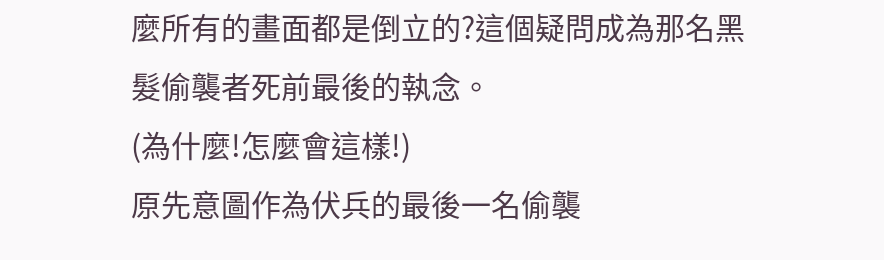麼所有的畫面都是倒立的?這個疑問成為那名黑髮偷襲者死前最後的執念。
(為什麼!怎麼會這樣!)
原先意圖作為伏兵的最後一名偷襲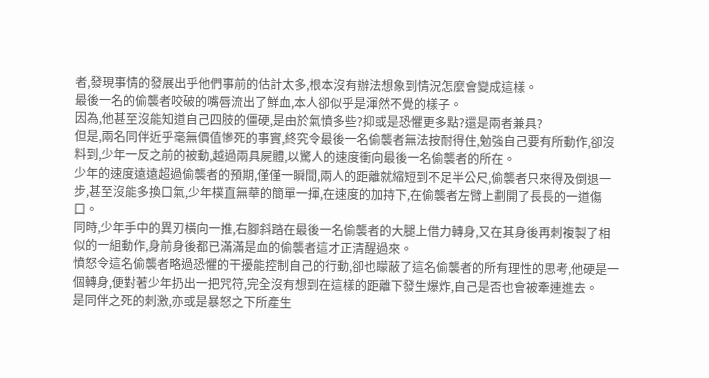者,發現事情的發展出乎他們事前的估計太多,根本沒有辦法想象到情況怎麼會變成這樣。
最後一名的偷襲者咬破的嘴唇流出了鮮血,本人卻似乎是渾然不覺的樣子。
因為,他甚至沒能知道自己四肢的僵硬,是由於氣憤多些?抑或是恐懼更多點?還是兩者兼具?
但是,兩名同伴近乎毫無價值慘死的事實,終究令最後一名偷襲者無法按耐得住,勉強自己要有所動作,卻沒料到,少年一反之前的被動,越過兩具屍體,以驚人的速度衝向最後一名偷襲者的所在。
少年的速度遠遠超過偷襲者的預期,僅僅一瞬間,兩人的距離就縮短到不足半公尺,偷襲者只來得及倒退一步,甚至沒能多換口氣,少年樸直無華的簡單一揮,在速度的加持下,在偷襲者左臂上劃開了長長的一道傷口。
同時,少年手中的異刃橫向一推,右腳斜踏在最後一名偷襲者的大腿上借力轉身,又在其身後再刺複製了相似的一組動作,身前身後都已滿滿是血的偷襲者這才正清醒過來。
憤怒令這名偷襲者略過恐懼的干擾能控制自己的行動,卻也矇蔽了這名偷襲者的所有理性的思考,他硬是一個轉身,便對著少年扔出一把咒符,完全沒有想到在這樣的距離下發生爆炸,自己是否也會被牽連進去。
是同伴之死的刺激,亦或是暴怒之下所產生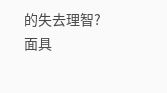的失去理智?
面具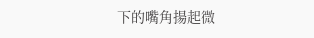下的嘴角揚起微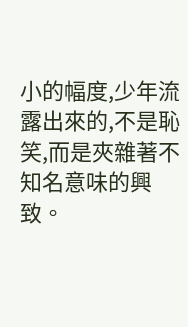小的幅度,少年流露出來的,不是恥笑,而是夾雜著不知名意味的興致。